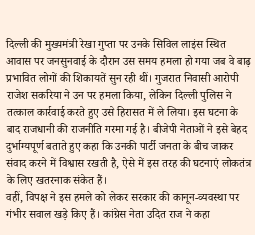दिल्ली की मुख्यमंत्री रेखा गुप्ता पर उनके सिविल लाइंस स्थित आवास पर जनसुनवाई के दौरान उस समय हमला हो गया जब वे बाढ़ प्रभावित लोगों की शिकायतें सुन रही थीं। गुजरात निवासी आरोपी राजेश सकरिया ने उन पर हमला किया, लेकिन दिल्ली पुलिस ने तत्काल कार्रवाई करते हुए उसे हिरासत में ले लिया। इस घटना के बाद राजधानी की राजनीति गरमा गई है। बीजेपी नेताओं ने इसे बेहद दुर्भाग्यपूर्ण बताते हुए कहा कि उनकी पार्टी जनता के बीच जाकर संवाद करने में विश्वास रखती है, ऐसे में इस तरह की घटनाएं लोकतंत्र के लिए खतरनाक संकेत हैं।
वहीं, विपक्ष ने इस हमले को लेकर सरकार की कानून-व्यवस्था पर गंभीर सवाल खड़े किए हैं। कांग्रेस नेता उदित राज ने कहा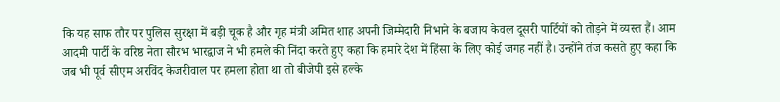कि यह साफ तौर पर पुलिस सुरक्षा में बड़ी चूक है और गृह मंत्री अमित शाह अपनी जिम्मेदारी निभाने के बजाय केवल दूसरी पार्टियों को तोड़ने में व्यस्त हैं। आम आदमी पार्टी के वरिष्ठ नेता सौरभ भारद्वाज ने भी हमले की निंदा करते हुए कहा कि हमारे देश में हिंसा के लिए कोई जगह नहीं है। उन्होंने तंज कसते हुए कहा कि जब भी पूर्व सीएम अरविंद केजरीवाल पर हमला होता था तो बीजेपी इसे हल्के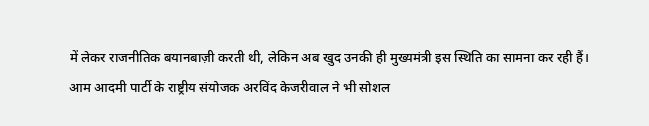में लेकर राजनीतिक बयानबाज़ी करती थी, लेकिन अब खुद उनकी ही मुख्यमंत्री इस स्थिति का सामना कर रही हैं।
आम आदमी पार्टी के राष्ट्रीय संयोजक अरविंद केजरीवाल ने भी सोशल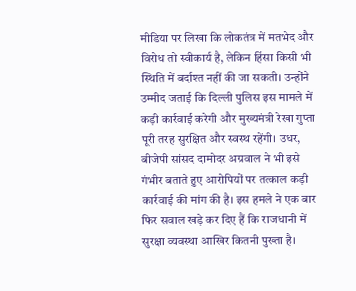मीडिया पर लिखा कि लोकतंत्र में मतभेद और विरोध तो स्वीकार्य है, लेकिन हिंसा किसी भी स्थिति में बर्दाश्त नहीं की जा सकती। उन्होंने उम्मीद जताई कि दिल्ली पुलिस इस मामले में कड़ी कार्रवाई करेगी और मुख्यमंत्री रेखा गुप्ता पूरी तरह सुरक्षित और स्वस्थ रहेंगी। उधर, बीजेपी सांसद दामोदर अग्रवाल ने भी इसे गंभीर बताते हुए आरोपियों पर तत्काल कड़ी कार्रवाई की मांग की है। इस हमले ने एक बार फिर सवाल खड़े कर दिए हैं कि राजधानी में सुरक्षा व्यवस्था आखिर कितनी पुख्ता है।